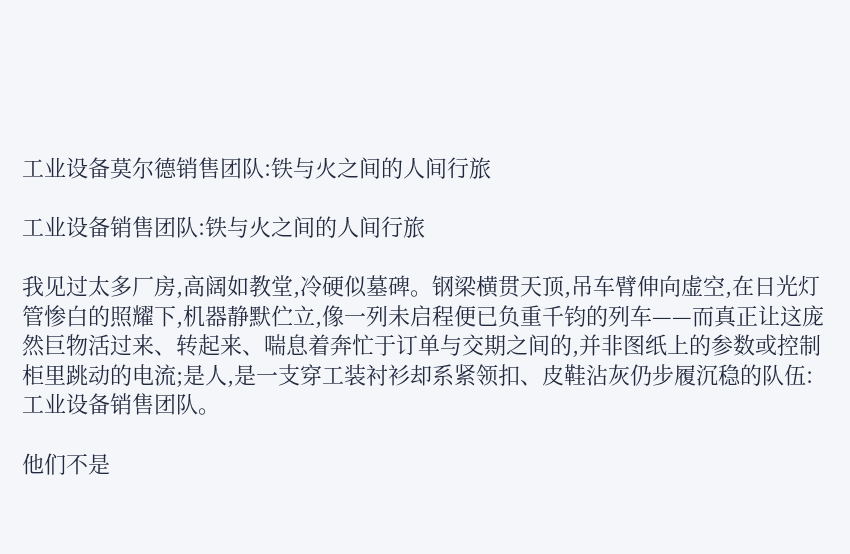工业设备莫尔德销售团队:铁与火之间的人间行旅

工业设备销售团队:铁与火之间的人间行旅

我见过太多厂房,高阔如教堂,冷硬似墓碑。钢梁横贯天顶,吊车臂伸向虚空,在日光灯管惨白的照耀下,机器静默伫立,像一列未启程便已负重千钧的列车——而真正让这庞然巨物活过来、转起来、喘息着奔忙于订单与交期之间的,并非图纸上的参数或控制柜里跳动的电流;是人,是一支穿工装衬衫却系紧领扣、皮鞋沾灰仍步履沉稳的队伍:工业设备销售团队。

他们不是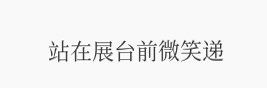站在展台前微笑递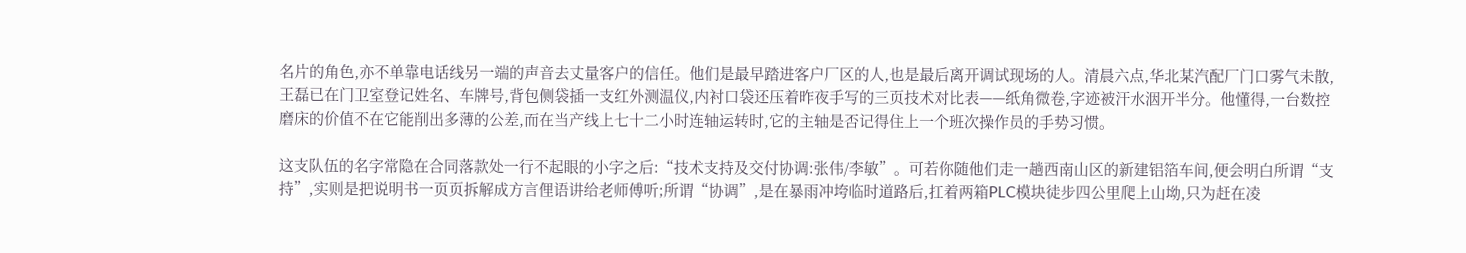名片的角色,亦不单靠电话线另一端的声音去丈量客户的信任。他们是最早踏进客户厂区的人,也是最后离开调试现场的人。清晨六点,华北某汽配厂门口雾气未散,王磊已在门卫室登记姓名、车牌号,背包侧袋插一支红外测温仪,内衬口袋还压着昨夜手写的三页技术对比表——纸角微卷,字迹被汗水洇开半分。他懂得,一台数控磨床的价值不在它能削出多薄的公差,而在当产线上七十二小时连轴运转时,它的主轴是否记得住上一个班次操作员的手势习惯。

这支队伍的名字常隐在合同落款处一行不起眼的小字之后:“技术支持及交付协调:张伟/李敏”。可若你随他们走一趟西南山区的新建铝箔车间,便会明白所谓“支持”,实则是把说明书一页页拆解成方言俚语讲给老师傅听;所谓“协调”,是在暴雨冲垮临时道路后,扛着两箱PLC模块徒步四公里爬上山坳,只为赶在凌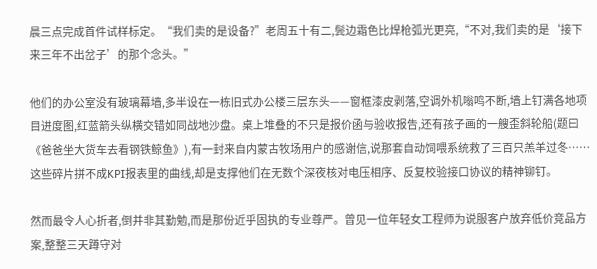晨三点完成首件试样标定。“我们卖的是设备?”老周五十有二,鬓边霜色比焊枪弧光更亮,“不对,我们卖的是‘接下来三年不出岔子’的那个念头。”

他们的办公室没有玻璃幕墙,多半设在一栋旧式办公楼三层东头——窗框漆皮剥落,空调外机嗡鸣不断,墙上钉满各地项目进度图,红蓝箭头纵横交错如同战地沙盘。桌上堆叠的不只是报价函与验收报告,还有孩子画的一艘歪斜轮船(题曰《爸爸坐大货车去看钢铁鲸鱼》),有一封来自内蒙古牧场用户的感谢信,说那套自动饲喂系统救了三百只羔羊过冬……这些碎片拼不成KPI报表里的曲线,却是支撑他们在无数个深夜核对电压相序、反复校验接口协议的精神铆钉。

然而最令人心折者,倒并非其勤勉,而是那份近乎固执的专业尊严。曾见一位年轻女工程师为说服客户放弃低价竞品方案,整整三天蹲守对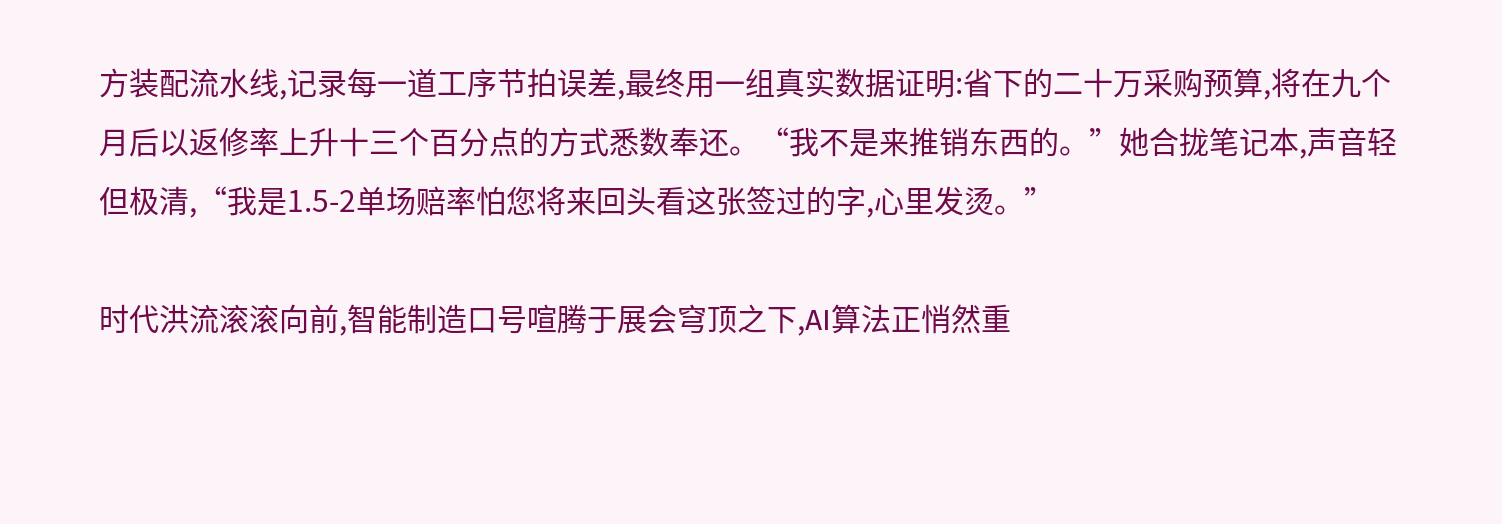方装配流水线,记录每一道工序节拍误差,最终用一组真实数据证明:省下的二十万采购预算,将在九个月后以返修率上升十三个百分点的方式悉数奉还。“我不是来推销东西的。”她合拢笔记本,声音轻但极清,“我是1.5-2单场赔率怕您将来回头看这张签过的字,心里发烫。”

时代洪流滚滚向前,智能制造口号喧腾于展会穹顶之下,AI算法正悄然重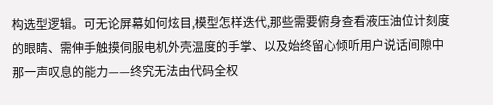构选型逻辑。可无论屏幕如何炫目,模型怎样迭代,那些需要俯身查看液压油位计刻度的眼睛、需伸手触摸伺服电机外壳温度的手掌、以及始终留心倾听用户说话间隙中那一声叹息的能力——终究无法由代码全权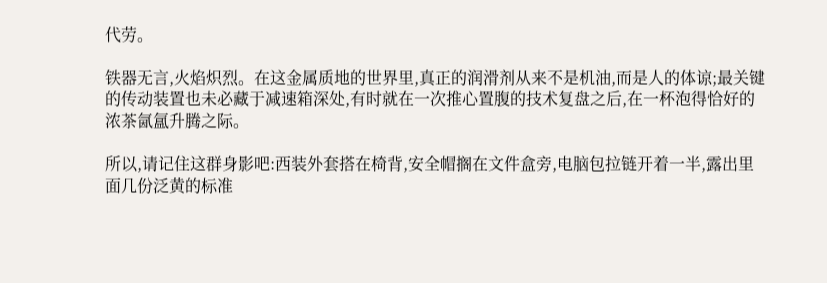代劳。

铁器无言,火焰炽烈。在这金属质地的世界里,真正的润滑剂从来不是机油,而是人的体谅;最关键的传动装置也未必藏于减速箱深处,有时就在一次推心置腹的技术复盘之后,在一杯泡得恰好的浓茶氤氲升腾之际。

所以,请记住这群身影吧:西装外套搭在椅背,安全帽搁在文件盒旁,电脑包拉链开着一半,露出里面几份泛黄的标准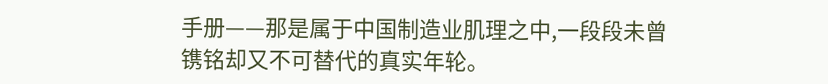手册——那是属于中国制造业肌理之中,一段段未曾镌铭却又不可替代的真实年轮。